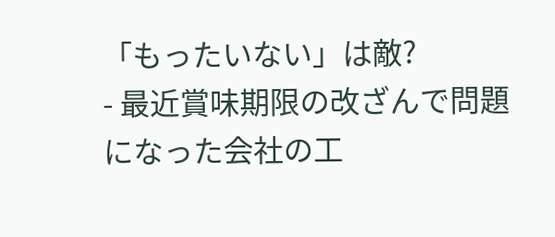「もったいない」は敵?
- 最近賞味期限の改ざんで問題になった会社の工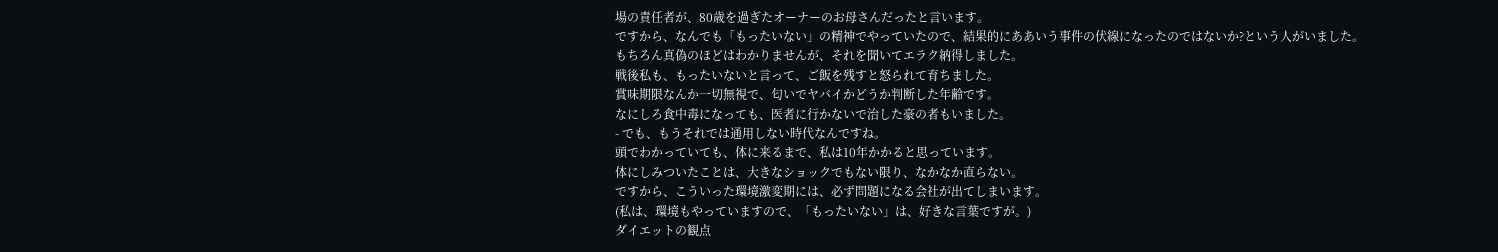場の責任者が、80歳を過ぎたオーナーのお母さんだったと言います。
ですから、なんでも「もったいない」の精神でやっていたので、結果的にああいう事件の伏線になったのではないか?という人がいました。
もちろん真偽のほどはわかりませんが、それを聞いてエラク納得しました。
戦後私も、もったいないと言って、ご飯を残すと怒られて育ちました。
賞味期限なんか一切無視で、匂いでヤバイかどうか判断した年齢です。
なにしろ食中毒になっても、医者に行かないで治した豪の者もいました。
- でも、もうそれでは通用しない時代なんですね。
頭でわかっていても、体に来るまで、私は10年かかると思っています。
体にしみついたことは、大きなショックでもない限り、なかなか直らない。
ですから、こういった環境激変期には、必ず問題になる会社が出てしまいます。
(私は、環境もやっていますので、「もったいない」は、好きな言葉ですが。)
ダイエットの観点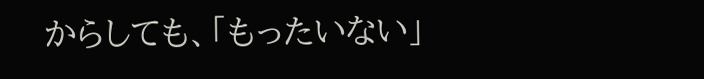からしても、「もったいない」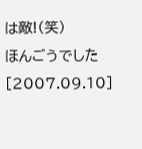は敵!(笑)
ほんごうでした
[2007.09.10]